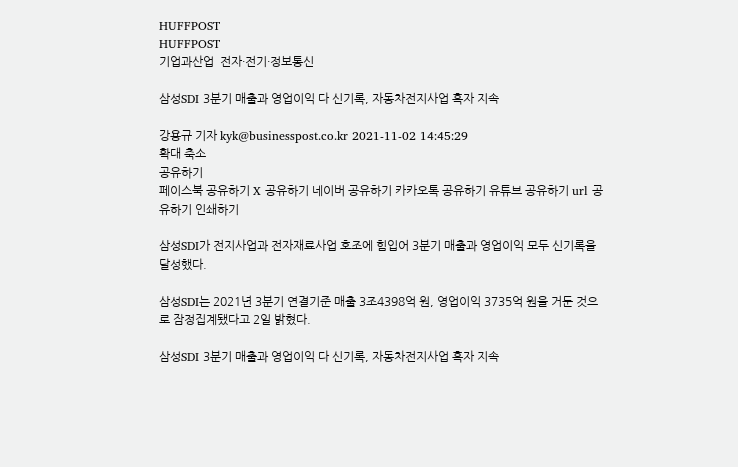HUFFPOST
HUFFPOST
기업과산업  전자·전기·정보통신

삼성SDI 3분기 매출과 영업이익 다 신기록, 자동차전지사업 흑자 지속

강용규 기자 kyk@businesspost.co.kr 2021-11-02 14:45:29
확대 축소
공유하기
페이스북 공유하기 X 공유하기 네이버 공유하기 카카오톡 공유하기 유튜브 공유하기 url 공유하기 인쇄하기

삼성SDI가 전지사업과 전자재료사업 호조에 힘입어 3분기 매출과 영업이익 모두 신기록을 달성했다.

삼성SDI는 2021년 3분기 연결기준 매출 3조4398억 원, 영업이익 3735억 원을 거둔 것으로 잠정집계됐다고 2일 밝혔다.

삼성SDI 3분기 매출과 영업이익 다 신기록, 자동차전지사업 흑자 지속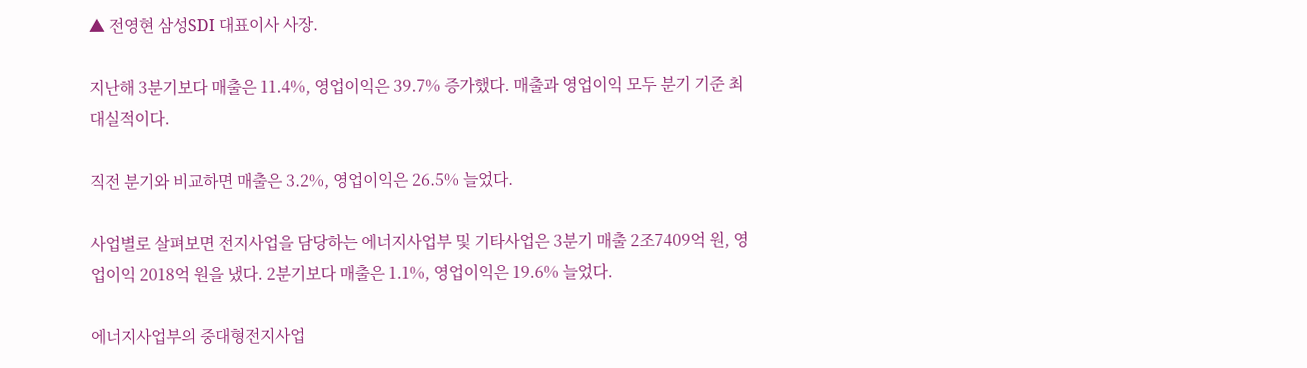▲ 전영현 삼성SDI 대표이사 사장.

지난해 3분기보다 매출은 11.4%, 영업이익은 39.7% 증가했다. 매출과 영업이익 모두 분기 기준 최대실적이다.

직전 분기와 비교하면 매출은 3.2%, 영업이익은 26.5% 늘었다.

사업별로 살펴보면 전지사업을 담당하는 에너지사업부 및 기타사업은 3분기 매출 2조7409억 원, 영업이익 2018억 원을 냈다. 2분기보다 매출은 1.1%, 영업이익은 19.6% 늘었다.

에너지사업부의 중대형전지사업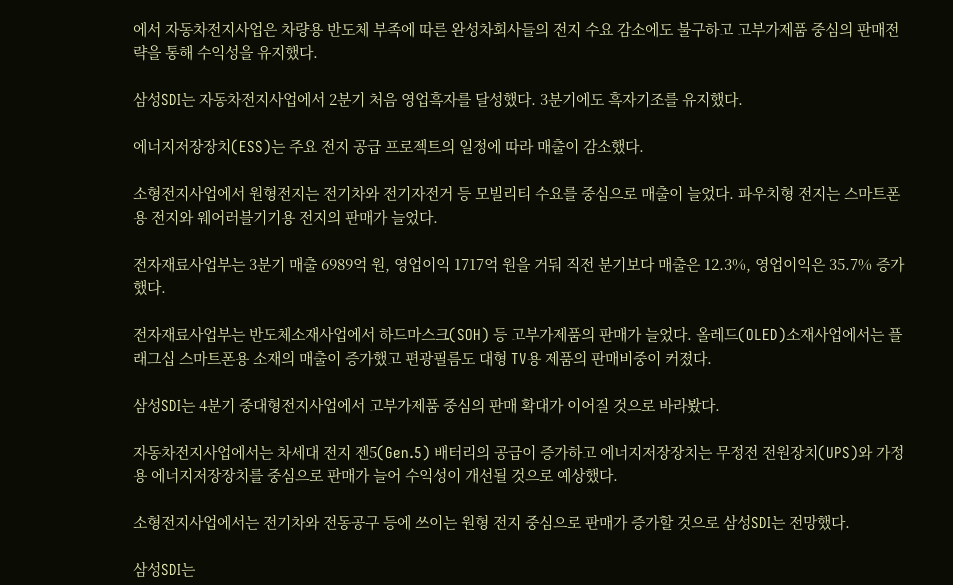에서 자동차전지사업은 차량용 반도체 부족에 따른 완성차회사들의 전지 수요 감소에도 불구하고 고부가제품 중심의 판매전략을 통해 수익성을 유지했다.

삼성SDI는 자동차전지사업에서 2분기 처음 영업흑자를 달성했다. 3분기에도 흑자기조를 유지했다.

에너지저장장치(ESS)는 주요 전지 공급 프로젝트의 일정에 따라 매출이 감소했다.

소형전지사업에서 원형전지는 전기차와 전기자전거 등 모빌리티 수요를 중심으로 매출이 늘었다. 파우치형 전지는 스마트폰용 전지와 웨어러블기기용 전지의 판매가 늘었다.

전자재료사업부는 3분기 매출 6989억 원, 영업이익 1717억 원을 거둬 직전 분기보다 매출은 12.3%, 영업이익은 35.7% 증가했다.

전자재료사업부는 반도체소재사업에서 하드마스크(SOH) 등 고부가제품의 판매가 늘었다. 올레드(OLED)소재사업에서는 플래그십 스마트폰용 소재의 매출이 증가했고 편광필름도 대형 TV용 제품의 판매비중이 커졌다.

삼성SDI는 4분기 중대형전지사업에서 고부가제품 중심의 판매 확대가 이어질 것으로 바라봤다.

자동차전지사업에서는 차세대 전지 젠5(Gen.5) 배터리의 공급이 증가하고 에너지저장장치는 무정전 전원장치(UPS)와 가정용 에너지저장장치를 중심으로 판매가 늘어 수익성이 개선될 것으로 예상했다.

소형전지사업에서는 전기차와 전동공구 등에 쓰이는 원형 전지 중심으로 판매가 증가할 것으로 삼성SDI는 전망했다.

삼성SDI는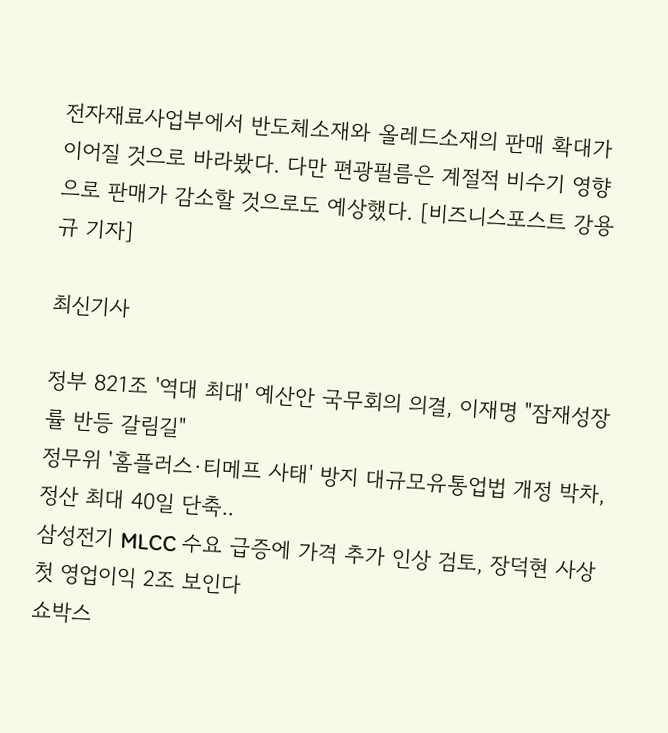전자재료사업부에서 반도체소재와 올레드소재의 판매 확대가 이어질 것으로 바라봤다. 다만 편광필름은 계절적 비수기 영향으로 판매가 감소할 것으로도 예상했다. [비즈니스포스트 강용규 기자]

최신기사

정부 821조 '역대 최대' 예산안 국무회의 의결, 이재명 "잠재성장률 반등 갈림길"
정무위 '홈플러스·티메프 사태' 방지 대규모유통업법 개정 박차, 정산 최대 40일 단축..
삼성전기 MLCC 수요 급증에 가격 추가 인상 검토, 장덕현 사상 첫 영업이익 2조 보인다
쇼박스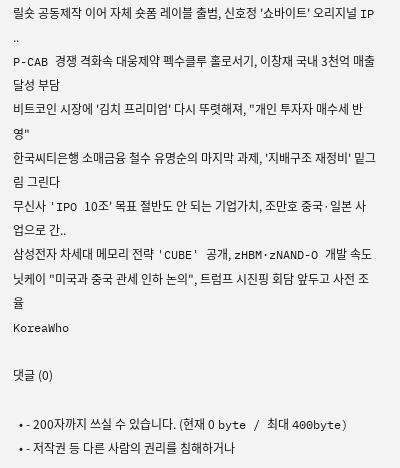릴숏 공동제작 이어 자체 숏폼 레이블 출범, 신호정 '쇼바이트' 오리지널 IP ..
P-CAB 경쟁 격화속 대웅제약 펙수클루 홀로서기, 이창재 국내 3천억 매출 달성 부담
비트코인 시장에 '김치 프리미엄' 다시 뚜렷해져, "개인 투자자 매수세 반영"
한국씨티은행 소매금융 철수 유명순의 마지막 과제, '지배구조 재정비' 밑그림 그린다
무신사 'IPO 10조' 목표 절반도 안 되는 기업가치, 조만호 중국·일본 사업으로 간..
삼성전자 차세대 메모리 전략 'CUBE' 공개, zHBM·zNAND-O 개발 속도
닛케이 "미국과 중국 관세 인하 논의", 트럼프 시진핑 회담 앞두고 사전 조율
KoreaWho

댓글 (0)

  • - 200자까지 쓰실 수 있습니다. (현재 0 byte / 최대 400byte)
  • - 저작권 등 다른 사람의 권리를 침해하거나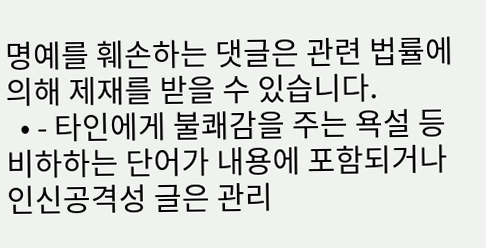명예를 훼손하는 댓글은 관련 법률에 의해 제재를 받을 수 있습니다.
  • - 타인에게 불쾌감을 주는 욕설 등 비하하는 단어가 내용에 포함되거나 인신공격성 글은 관리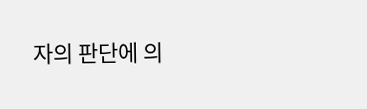자의 판단에 의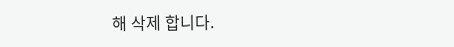해 삭제 합니다.